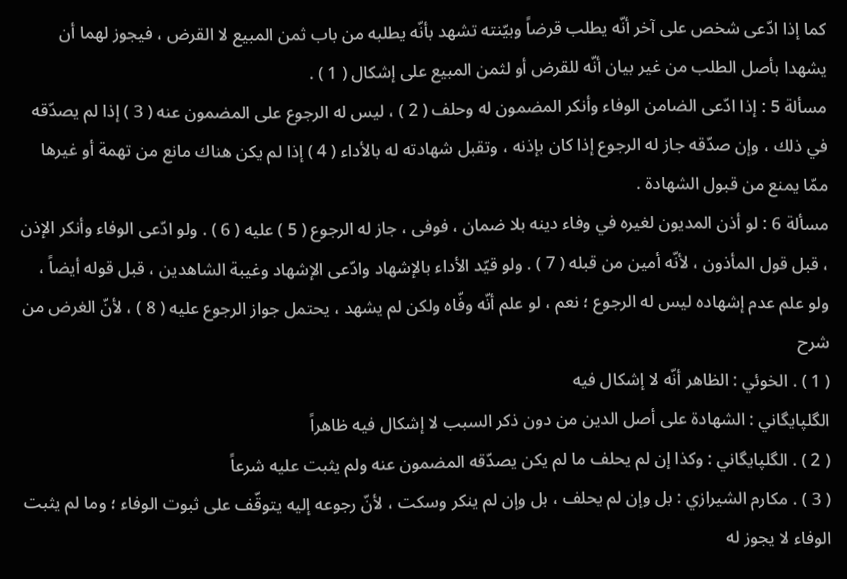كما إذا ادّعى شخص على آخر أنّه يطلب قرضاً وبيّنته تشهد بأنّه يطلبه من باب ثمن المبيع لا القرض ، فيجوز لهما أن يشهدا بأصل الطلب من غير بيان أنّه للقرض أو لثمن المبيع على إشكال ( 1 ) .
مسألة 5 : إذا ادّعى الضامن الوفاء وأنكر المضمون له وحلف ( 2 ) ، ليس له الرجوع على المضمون عنه ( 3 ) إذا لم يصدّقه في ذلك ، وإن صدّقه جاز له الرجوع إذا كان بإذنه ، وتقبل شهادته له بالأداء ( 4 ) إذا لم يكن هناك مانع من تهمة أو غيرها ممّا يمنع من قبول الشهادة .
مسألة 6 : لو أذن المديون لغيره في وفاء دينه بلا ضمان ، فوفى ، جاز له الرجوع ( 5 ) عليه ( 6 ) . ولو ادّعى الوفاء وأنكر الإذن ، قبل قول المأذون ، لأنّه أمين من قبله ( 7 ) . ولو قيّد الأداء بالإشهاد وادّعى الإشهاد وغيبة الشاهدين ، قبل قوله أيضاً ، ولو علم عدم إشهاده ليس له الرجوع ؛ نعم ، لو علم أنّه وفّاه ولكن لم يشهد ، يحتمل جواز الرجوع عليه ( 8 ) ، لأنّ الغرض من
شرح
( 1 ) . الخوئي : الظاهر أنّه لا إشكال فيه
الگلپايگاني : الشهادة على أصل الدين من دون ذكر السبب لا إشكال فيه ظاهراً
( 2 ) . الگلپايگاني : وكذا إن لم يحلف ما لم يكن يصدّقه المضمون عنه ولم يثبت عليه شرعاً
( 3 ) . مكارم الشيرازي : بل وإن لم يحلف ، بل وإن لم ينكر وسكت ، لأنّ رجوعه إليه يتوقّف على ثبوت الوفاء ؛ وما لم يثبت الوفاء لا يجوز له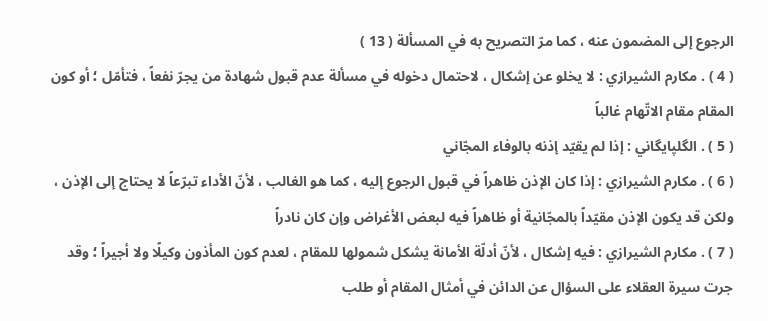الرجوع إلى المضمون عنه ، كما مرّ التصريح به في المسألة ( 13 )
( 4 ) . مكارم الشيرازي : لا يخلو عن إشكال ، لاحتمال دخوله في مسألة عدم قبول شهادة من يجرّ نفعاً ، فتأمّل ؛ أو كون المقام مقام الاتّهام غالباً
( 5 ) . الگلپايگاني : إذا لم يقيّد إذنه بالوفاء المجّاني
( 6 ) . مكارم الشيرازي : إذا كان الإذن ظاهراً في قبول الرجوع إليه ، كما هو الغالب ، لأنّ الأداء تبرّعاً لا يحتاج إلى الإذن ، ولكن قد يكون الإذن مقيّداً بالمجّانية أو ظاهراً فيه لبعض الأغراض وإن كان نادراً
( 7 ) . مكارم الشيرازي : فيه إشكال ، لأنّ أدلّة الأمانة يشكل شمولها للمقام ، لعدم كون المأذون وكيلًا ولا أجيراً ؛ وقد جرت سيرة العقلاء على السؤال عن الدائن في أمثال المقام أو طلب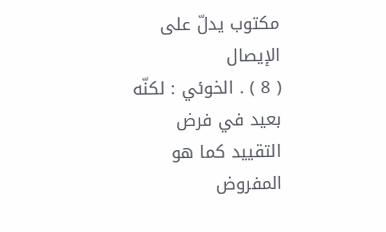مكتوب يدلّ على الإيصال
( 8 ) . الخوئي : لكنّه بعيد في فرض التقييد كما هو المفروض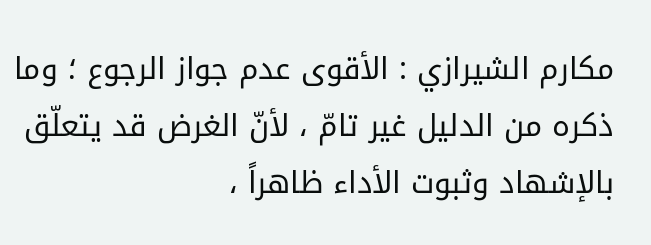مكارم الشيرازي : الأقوى عدم جواز الرجوع ؛ وما ذكره من الدليل غير تامّ ، لأنّ الغرض قد يتعلّق بالإشهاد وثبوت الأداء ظاهراً ،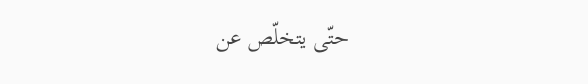حتّى يتخلّص عن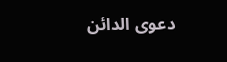دعوى الدائن